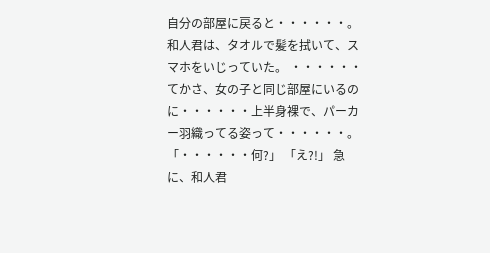自分の部屋に戻ると・・・・・・。 和人君は、タオルで髪を拭いて、スマホをいじっていた。 ・・・・・・てかさ、女の子と同じ部屋にいるのに・・・・・・上半身裸で、パーカー羽織ってる姿って・・・・・・。 「・・・・・・何?」 「え?!」 急に、和人君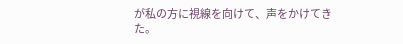が私の方に視線を向けて、声をかけてきた。